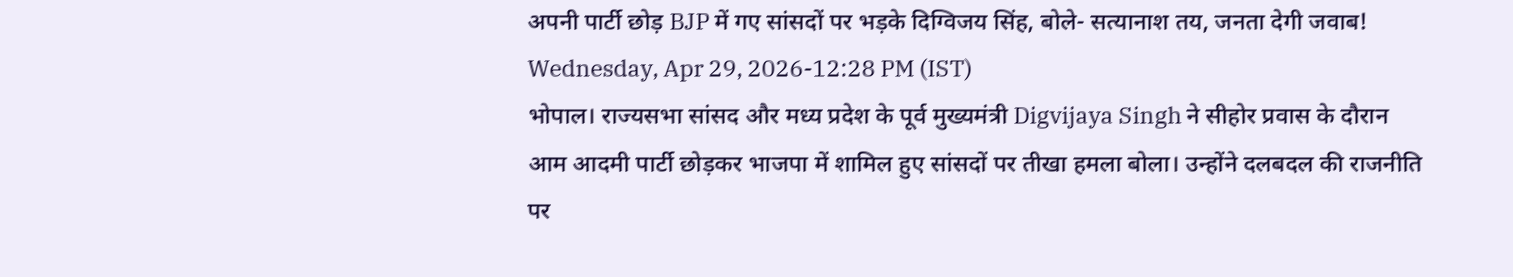अपनी पार्टी छोड़ BJP में गए सांसदों पर भड़के दिग्विजय सिंह, बोले- सत्यानाश तय, जनता देगी जवाब!
Wednesday, Apr 29, 2026-12:28 PM (IST)
भोपाल। राज्यसभा सांसद और मध्य प्रदेश के पूर्व मुख्यमंत्री Digvijaya Singh ने सीहोर प्रवास के दौरान आम आदमी पार्टी छोड़कर भाजपा में शामिल हुए सांसदों पर तीखा हमला बोला। उन्होंने दलबदल की राजनीति पर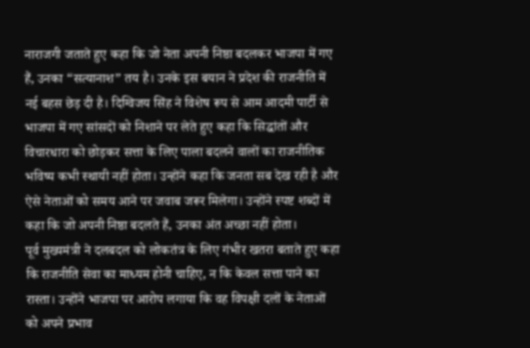नाराजगी जताते हुए कहा कि जो नेता अपनी निष्ठा बदलकर भाजपा में गए हैं, उनका “सत्यानाश” तय है। उनके इस बयान ने प्रदेश की राजनीति में नई बहस छेड़ दी है। दिग्विजय सिंह ने विशेष रूप से आम आदमी पार्टी से भाजपा में गए सांसदों को निशाने पर लेते हुए कहा कि सिद्धांतों और विचारधारा को छोड़कर सत्ता के लिए पाला बदलने वालों का राजनीतिक भविष्य कभी स्थायी नहीं होता। उन्होंने कहा कि जनता सब देख रही है और ऐसे नेताओं को समय आने पर जवाब जरूर मिलेगा। उन्होंने स्पष्ट शब्दों में कहा कि जो अपनी निष्ठा बदलते हैं, उनका अंत अच्छा नहीं होता।
पूर्व मुख्यमंत्री ने दलबदल को लोकतंत्र के लिए गंभीर खतरा बताते हुए कहा कि राजनीति सेवा का माध्यम होनी चाहिए, न कि केवल सत्ता पाने का रास्ता। उन्होंने भाजपा पर आरोप लगाया कि वह विपक्षी दलों के नेताओं को अपने प्रभाव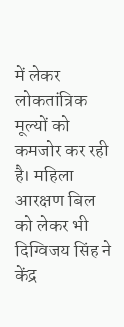में लेकर लोकतांत्रिक मूल्यों को कमजोर कर रही है। महिला आरक्षण बिल को लेकर भी दिग्विजय सिंह ने केंद्र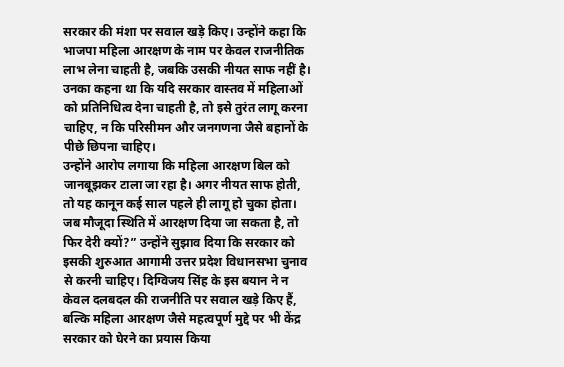सरकार की मंशा पर सवाल खड़े किए। उन्होंने कहा कि भाजपा महिला आरक्षण के नाम पर केवल राजनीतिक लाभ लेना चाहती है, जबकि उसकी नीयत साफ नहीं है। उनका कहना था कि यदि सरकार वास्तव में महिलाओं को प्रतिनिधित्व देना चाहती है, तो इसे तुरंत लागू करना चाहिए, न कि परिसीमन और जनगणना जैसे बहानों के पीछे छिपना चाहिए।
उन्होंने आरोप लगाया कि महिला आरक्षण बिल को जानबूझकर टाला जा रहा है। अगर नीयत साफ होती, तो यह कानून कई साल पहले ही लागू हो चुका होता। जब मौजूदा स्थिति में आरक्षण दिया जा सकता है, तो फिर देरी क्यों?” उन्होंने सुझाव दिया कि सरकार को इसकी शुरुआत आगामी उत्तर प्रदेश विधानसभा चुनाव से करनी चाहिए। दिग्विजय सिंह के इस बयान ने न केवल दलबदल की राजनीति पर सवाल खड़े किए हैं, बल्कि महिला आरक्षण जैसे महत्वपूर्ण मुद्दे पर भी केंद्र सरकार को घेरने का प्रयास किया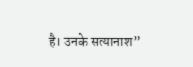है। उनके सत्यानाश”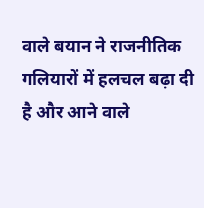वाले बयान ने राजनीतिक गलियारों में हलचल बढ़ा दी है और आने वाले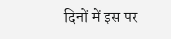दिनों में इस पर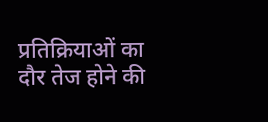प्रतिक्रियाओं का दौर तेज होने की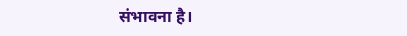संभावना है।